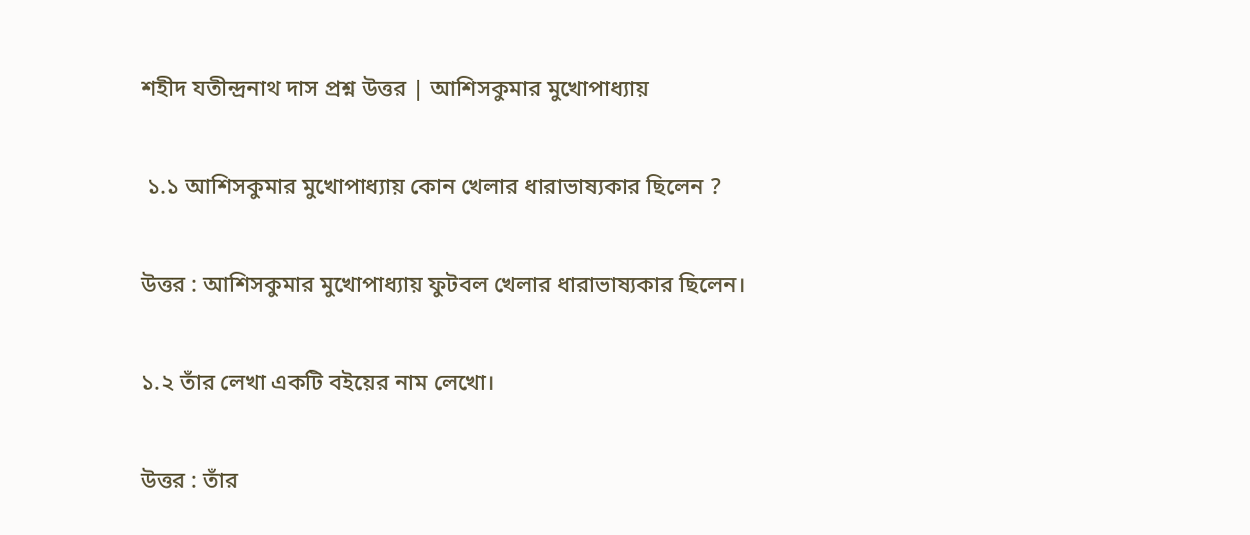শহীদ যতীন্দ্রনাথ দাস প্রশ্ন উত্তর | আশিসকুমার মুখোপাধ্যায়

 ১.১ আশিসকুমার মুখোপাধ্যায় কোন খেলার ধারাভাষ্যকার ছিলেন ?

উত্তর : আশিসকুমার মুখোপাধ্যায় ফুটবল খেলার ধারাভাষ্যকার ছিলেন।

১.২ তাঁর লেখা একটি বইয়ের নাম লেখো।

উত্তর : তাঁর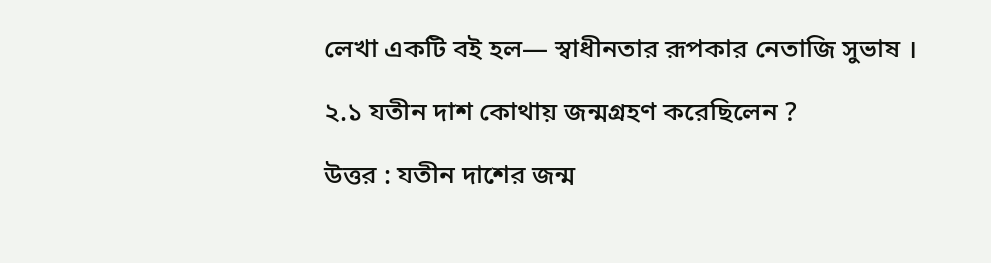লেখা একটি বই হল— স্বাধীনতার রূপকার নেতাজি সুভাষ ।

২.১ যতীন দাশ কোথায় জন্মগ্রহণ করেছিলেন ?

উত্তর : যতীন দাশের জন্ম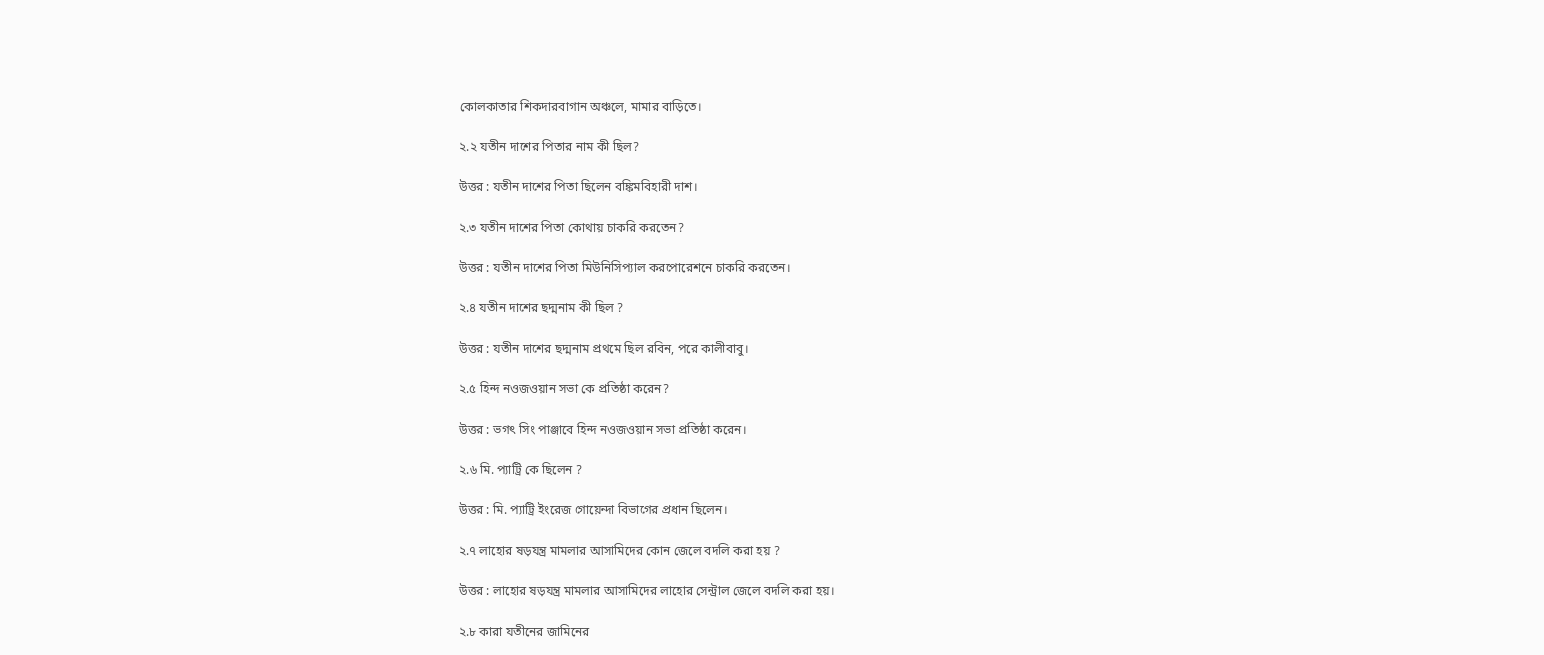কোলকাতার শিকদারবাগান অঞ্চলে, মামার বাড়িতে।

২.২ যতীন দাশের পিতার নাম কী ছিল?

উত্তর : যতীন দাশের পিতা ছিলেন বঙ্কিমবিহারী দাশ।

২.৩ যতীন দাশের পিতা কোথায় চাকরি করতেন?

উত্তর : যতীন দাশের পিতা মিউনিসিপ্যাল করপোরেশনে চাকরি করতেন।

২.৪ যতীন দাশের ছদ্মনাম কী ছিল ?

উত্তর : যতীন দাশের ছদ্মনাম প্রথমে ছিল রবিন, পরে কালীবাবু।

২.৫ হিন্দ নওজওয়ান সভা কে প্রতিষ্ঠা করেন?

উত্তর : ভগৎ সিং পাঞ্জাবে হিন্দ নওজওয়ান সভা প্রতিষ্ঠা করেন।

২.৬ মি. প্যাট্রি কে ছিলেন ?

উত্তর : মি. প্যাট্রি ইংরেজ গোয়েন্দা বিভাগের প্রধান ছিলেন।

২.৭ লাহোর ষড়যন্ত্র মামলার আসামিদের কোন জেলে বদলি করা হয় ?

উত্তর : লাহোর ষড়যন্ত্র মামলার আসামিদের লাহোর সেন্ট্রাল জেলে বদলি করা হয়।

২.৮ কারা যতীনের জামিনের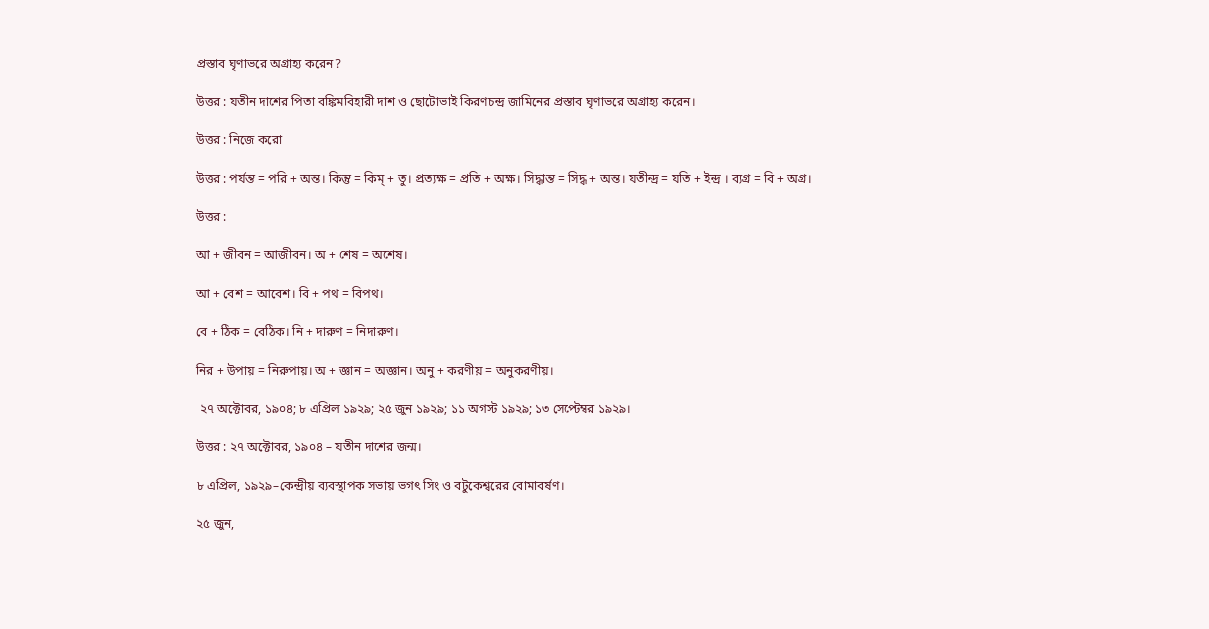প্রস্তাব ঘৃণাভরে অগ্রাহ্য করেন?

উত্তর : যতীন দাশের পিতা বঙ্কিমবিহারী দাশ ও ছোটোভাই কিরণচন্দ্র জামিনের প্রস্তাব ঘৃণাভরে অগ্রাহ্য করেন।

উত্তর : নিজে করো

উত্তর : পর্যন্ত = পরি + অন্ত। কিন্তু = কিম্ + তু। প্রত্যক্ষ = প্রতি + অক্ষ। সিদ্ধান্ত = সিদ্ধ + অন্ত। যতীন্দ্র = যতি + ইন্দ্ৰ । ব্যগ্র = বি + অগ্র।

উত্তর :

আ + জীবন = আজীবন। অ + শেষ = অশেষ।

আ + বেশ = আবেশ। বি + পথ = বিপথ।

বে + ঠিক = বেঠিক। নি + দারুণ = নিদারুণ।

নির + উপায় = নিরুপায়। অ + জ্ঞান = অজ্ঞান। অনু + করণীয় = অনুকরণীয়।

 ২৭ অক্টোবর, ১৯০৪; ৮ এপ্রিল ১৯২৯; ২৫ জুন ১৯২৯; ১১ অগস্ট ১৯২৯; ১৩ সেপ্টেম্বর ১৯২৯।

উত্তর : ২৭ অক্টোবর, ১৯০৪ – যতীন দাশের জন্ম।

৮ এপ্রিল, ১৯২৯–কেন্দ্রীয় ব্যবস্থাপক সভায় ভগৎ সিং ও বটুকেশ্বরের বোমাবর্ষণ।

২৫ জুন,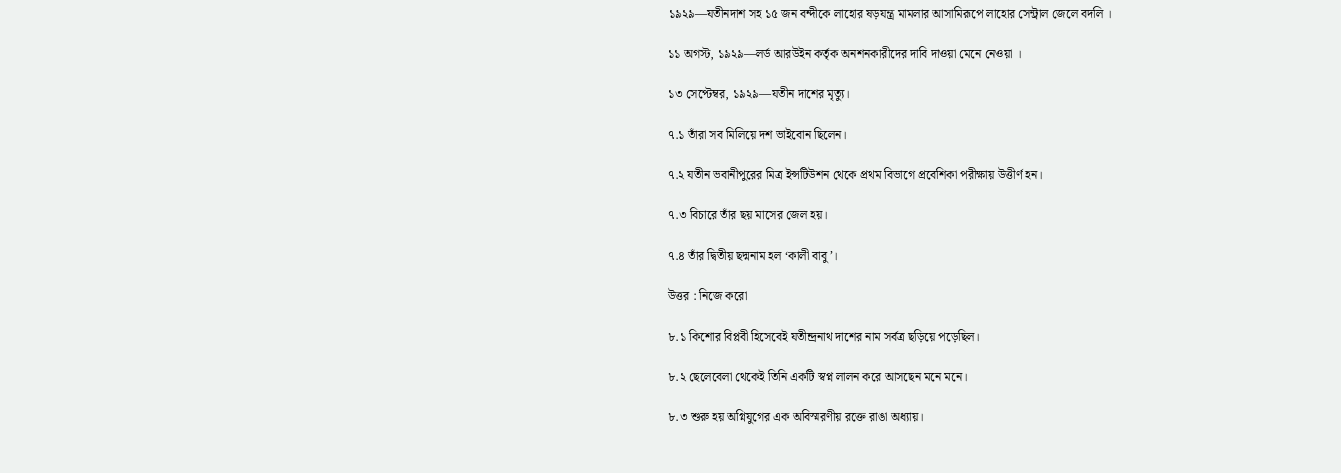১৯২৯—যতীনদাশ সহ ১৫ জন বন্দীকে লাহোর ষড়যন্ত্র মামলার আসামিরূপে লাহোর সেন্ট্রাল জেলে বদলি ।

১১ অগস্ট, ১৯২৯—লর্ড আরউইন কর্তৃক অনশনকারীদের দাবি দাওয়া মেনে নেওয়া ।

১৩ সেপ্টেম্বর, ১৯২৯—যতীন দাশের মৃত্যু।

৭.১ তাঁরা সব মিলিয়ে দশ ভাইবোন ছিলেন।

৭.২ যতীন ভবানীপুরের মিত্র ইন্সটিউশন থেকে প্রথম বিভাগে প্রবেশিকা পরীক্ষায় উত্তীর্ণ হন।

৭.৩ বিচারে তাঁর ছয় মাসের জেল হয়।

৭.৪ তাঁর দ্বিতীয় ছদ্মনাম হল ‘কালী বাবু’।

উত্তর : নিজে করো

৮.১ কিশোর বিপ্লবী হিসেবেই যতীন্দ্রনাথ দাশের নাম সর্বত্র ছড়িয়ে পড়েছিল।

৮.২ ছেলেবেলা থেকেই তিনি একটি স্বপ্ন লালন করে আসছেন মনে মনে।

৮.৩ শুরু হয় অগ্নিযুগের এক অবিস্মরণীয় রক্তে রাঙা অধ্যায়।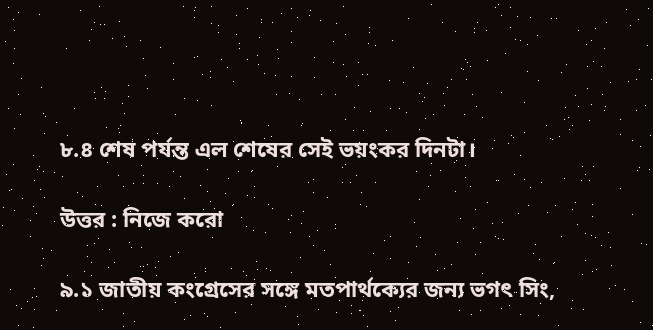৮.৪ শেষ পর্যন্ত এল শেষের সেই ভয়ংকর দিনটা।

উত্তর : নিজে করো

৯.১ জাতীয় কংগ্রেসের সঙ্গে মতপার্থক্যের জন্য ভগৎ সিং,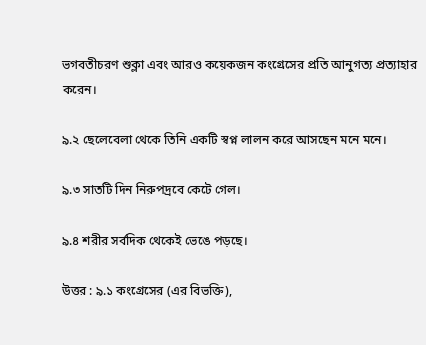ভগবতীচরণ শুক্লা এবং আরও কয়েকজন কংগ্রেসের প্রতি আনুগত্য প্রত্যাহার করেন।

৯.২ ছেলেবেলা থেকে তিনি একটি স্বপ্ন লালন করে আসছেন মনে মনে।

৯.৩ সাতটি দিন নিরুপদ্রবে কেটে গেল।

৯.৪ শরীর সর্বদিক থেকেই ভেঙে পড়ছে।

উত্তর : ৯.১ কংগ্রেসের (এর বিভক্তি),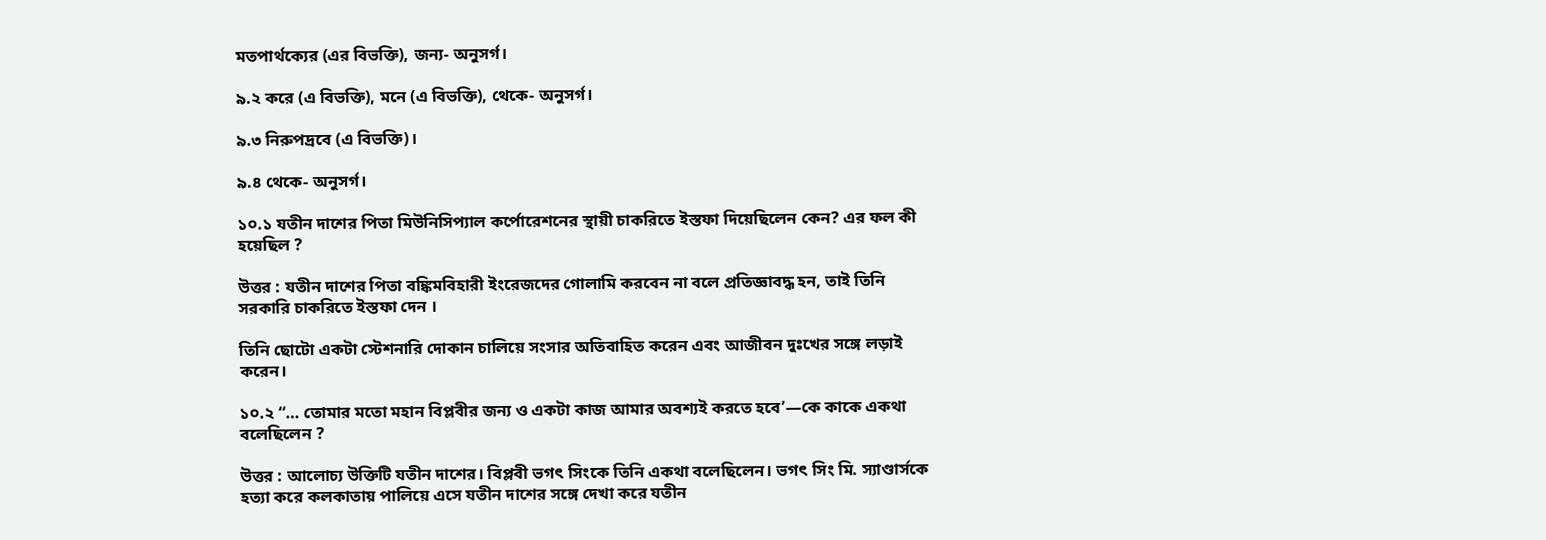মতপার্থক্যের (এর বিভক্তি), জন্য- অনুসর্গ।

৯.২ করে (এ বিভক্তি), মনে (এ বিভক্তি), থেকে- অনুসর্গ।

৯.৩ নিরুপদ্রবে (এ বিভক্তি)।

৯.৪ থেকে- অনুসর্গ।

১০.১ যতীন দাশের পিতা মিউনিসিপ্যাল কর্পোরেশনের স্থায়ী চাকরিতে ইস্তফা দিয়েছিলেন কেন? এর ফল কী হয়েছিল ?

উত্তর : যতীন দাশের পিতা বঙ্কিমবিহারী ইংরেজদের গোলামি করবেন না বলে প্রতিজ্ঞাবদ্ধ হন, তাই তিনি সরকারি চাকরিতে ইস্তফা দেন ।

তিনি ছোটো একটা স্টেশনারি দোকান চালিয়ে সংসার অতিবাহিত করেন এবং আজীবন দুঃখের সঙ্গে লড়াই করেন।

১০.২ “… তোমার মতো মহান বিপ্লবীর জন্য ও একটা কাজ আমার অবশ্যই করতে হবে’—কে কাকে একথা বলেছিলেন ?

উত্তর : আলোচ্য উক্তিটি যতীন দাশের। বিপ্লবী ভগৎ সিংকে তিনি একথা বলেছিলেন। ভগৎ সিং মি. স্যাণ্ডার্সকে হত্যা করে কলকাতায় পালিয়ে এসে যতীন দাশের সঙ্গে দেখা করে যতীন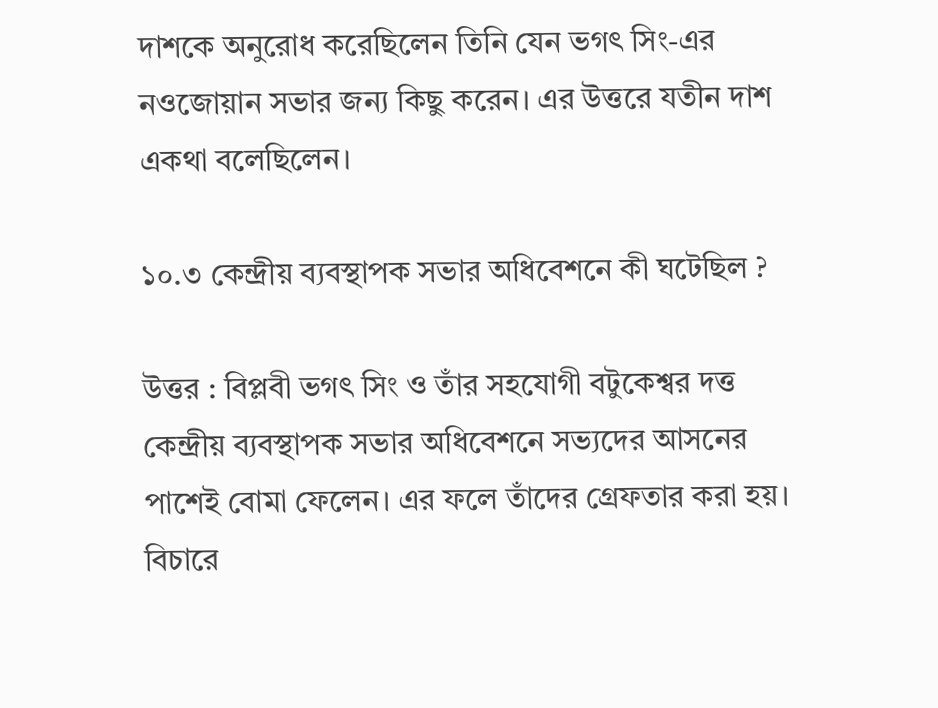দাশকে অনুরোধ করেছিলেন তিনি যেন ভগৎ সিং-এর নওজোয়ান সভার জন্য কিছু করেন। এর উত্তরে যতীন দাশ একথা বলেছিলেন।

১০.৩ কেন্দ্রীয় ব্যবস্থাপক সভার অধিবেশনে কী ঘটেছিল ?

উত্তর : বিপ্লবী ভগৎ সিং ও তাঁর সহযোগী বটুকেশ্বর দত্ত কেন্দ্রীয় ব্যবস্থাপক সভার অধিবেশনে সভ্যদের আসনের পাশেই বোমা ফেলেন। এর ফলে তাঁদের গ্রেফতার করা হয়। বিচারে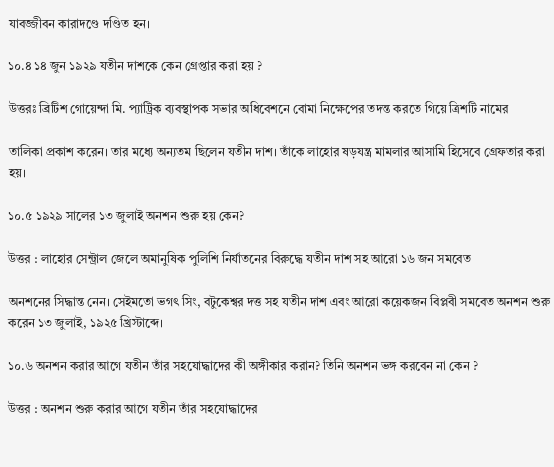যাবজ্জীবন কারাদণ্ডে দণ্ডিত হন।

১০.৪ ১৪ জুন ১৯২৯ যতীন দাশকে কেন গ্রেপ্তার করা হয় ?

উত্তরঃ ব্রিটিশ গোয়েন্দা মি. প্যাট্রিক ব্যবস্থাপক সভার অধিবেশনে বোমা নিক্ষেপের তদন্ত করতে গিয়ে ত্রিশটি নামের

তালিকা প্রকাশ করেন। তার মধ্যে অন্যতম ছিলেন যতীন দাশ। তাঁকে লাহোর ষড়যন্ত্র মামলার আসামি হিসেবে গ্রেফতার করা হয়।

১০.৫ ১৯২৯ সালের ১৩ জুলাই অনশন শুরু হয় কেন?

উত্তর : লাহোর সেন্ট্রাল জেলে অমানুষিক পুলিশি নির্যাতনের বিরুদ্ধে যতীন দাশ সহ আরো ১৬ জন সমবেত

অনশনের সিদ্ধান্ত নেন। সেইমতো ভগৎ সিং, বটুকেশ্বর দত্ত সহ যতীন দাশ এবং আরো কয়েকজন বিপ্লবী সমবেত অনশন শুরু করেন ১৩ জুলাই, ১৯২৫ খ্রিস্টাব্দে।

১০.৬ অনশন করার আগে যতীন তাঁর সহযোদ্ধাদের কী অঙ্গীকার করান? তিনি অনশন ভঙ্গ করবেন না কেন ?

উত্তর : অনশন শুরু করার আগে যতীন তাঁর সহযোদ্ধাদের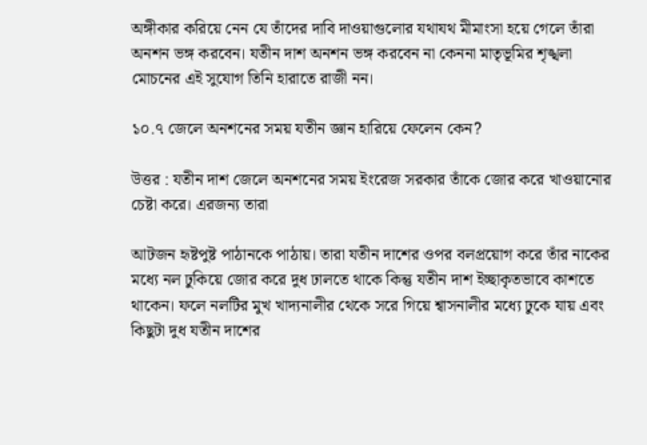অঙ্গীকার করিয়ে নেন যে তাঁদের দাবি দাওয়াগুলোর যথাযথ মীমাংসা হয়ে গেলে তাঁরা অনশন ভঙ্গ করবেন। যতীন দাশ অনশন ভঙ্গ করবেন না কেননা মাতৃভূমির শৃঙ্খলা মোচনের এই সুযোগ তিনি হারাতে রাজী নন।

১০.৭ জেলে অনশনের সময় যতীন জ্ঞান হারিয়ে ফেলেন কেন?

উত্তর : যতীন দাশ জেলে অনশনের সময় ইংরেজ সরকার তাঁকে জোর করে খাওয়ানোর চেষ্টা করে। এরজন্য তারা

আটজন হৃষ্টপুষ্ট পাঠানকে পাঠায়। তারা যতীন দাশের ওপর বলপ্রয়োগ করে তাঁর নাকের মধ্যে নল ঢুকিয়ে জোর করে দুধ ঢালতে থাকে কিন্তু যতীন দাশ ইচ্ছাকৃতভাবে কাশতে থাকেন। ফলে নলটির মুখ খাদ্যনালীর থেকে সরে গিয়ে শ্বাসনালীর মধ্যে ঢুকে যায় এবং কিছুটা দুধ যতীন দাশের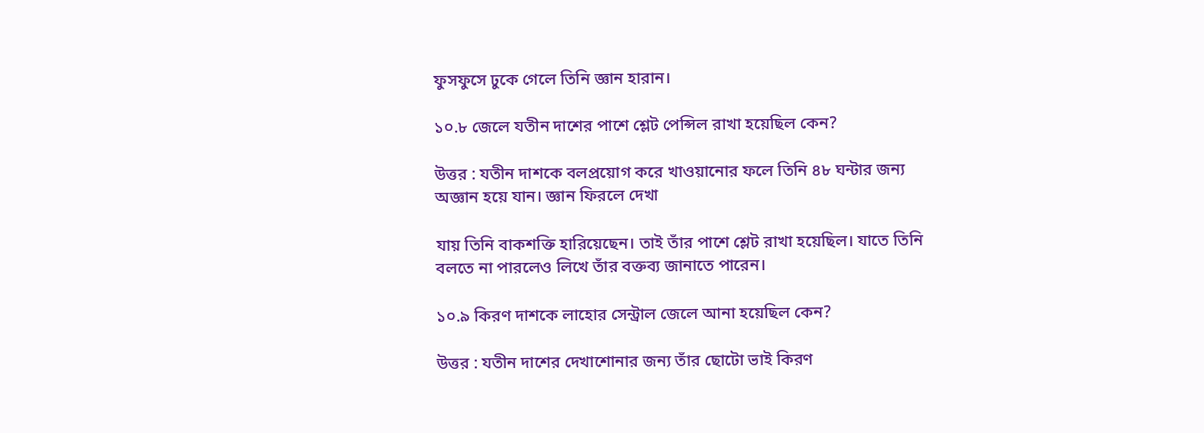ফুসফুসে ঢুকে গেলে তিনি জ্ঞান হারান।

১০.৮ জেলে যতীন দাশের পাশে শ্লেট পেন্সিল রাখা হয়েছিল কেন?

উত্তর : যতীন দাশকে বলপ্রয়োগ করে খাওয়ানোর ফলে তিনি ৪৮ ঘন্টার জন্য অজ্ঞান হয়ে যান। জ্ঞান ফিরলে দেখা

যায় তিনি বাকশক্তি হারিয়েছেন। তাই তাঁর পাশে শ্লেট রাখা হয়েছিল। যাতে তিনি বলতে না পারলেও লিখে তাঁর বক্তব্য জানাতে পারেন।

১০.৯ কিরণ দাশকে লাহোর সেন্ট্রাল জেলে আনা হয়েছিল কেন?

উত্তর : যতীন দাশের দেখাশোনার জন্য তাঁর ছোটো ভাই কিরণ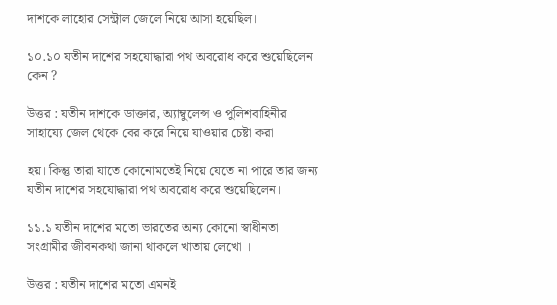দাশকে লাহোর সেন্ট্রাল জেলে নিয়ে আসা হয়েছিল।

১০.১০ যতীন দাশের সহযোদ্ধারা পথ অবরোধ করে শুয়েছিলেন কেন ?

উত্তর : যতীন দাশকে ডাক্তার, অ্যাম্বুলেন্স ও পুলিশবাহিনীর সাহায্যে জেল থেকে বের করে নিয়ে যাওয়ার চেষ্টা করা

হয়। কিন্তু তারা যাতে কোনোমতেই নিয়ে যেতে না পারে তার জন্য যতীন দাশের সহযোদ্ধারা পথ অবরোধ করে শুয়েছিলেন।

১১.১ যতীন দাশের মতো ভারতের অন্য কোনো স্বাধীনতা সংগ্রামীর জীবনকথা জানা থাকলে খাতায় লেখো ।

উত্তর : যতীন দাশের মতো এমনই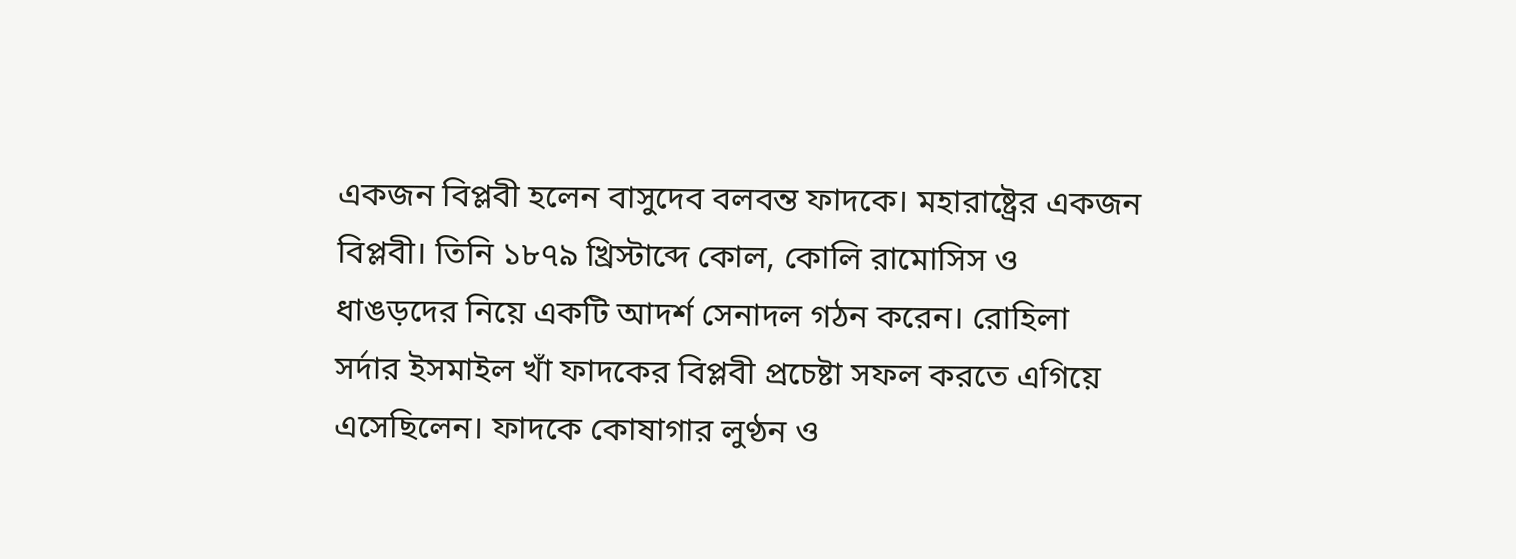একজন বিপ্লবী হলেন বাসুদেব বলবন্ত ফাদকে। মহারাষ্ট্রের একজন বিপ্লবী। তিনি ১৮৭৯ খ্রিস্টাব্দে কোল, কোলি রামোসিস ও ধাঙড়দের নিয়ে একটি আদর্শ সেনাদল গঠন করেন। রোহিলা সর্দার ইসমাইল খাঁ ফাদকের বিপ্লবী প্রচেষ্টা সফল করতে এগিয়ে এসেছিলেন। ফাদকে কোষাগার লুণ্ঠন ও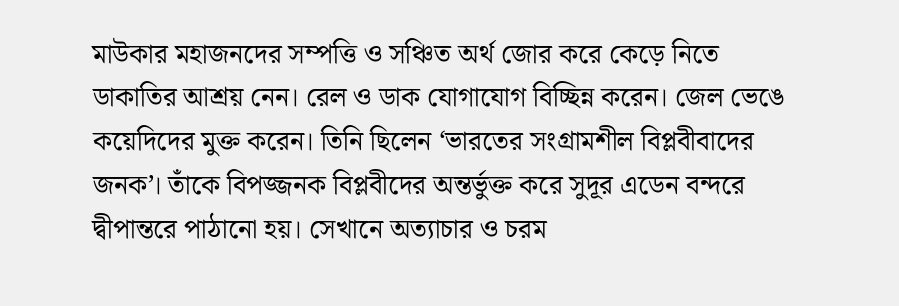মাউকার মহাজনদের সম্পত্তি ও সঞ্চিত অর্থ জোর করে কেড়ে নিতে ডাকাতির আশ্রয় নেন। রেল ও ডাক যোগাযোগ বিচ্ছিন্ন করেন। জেল ভেঙে কয়েদিদের মুক্ত করেন। তিনি ছিলেন ‘ভারতের সংগ্রামশীল বিপ্লবীবাদের জনক’। তাঁকে বিপজ্জনক বিপ্লবীদের অন্তর্ভুক্ত করে সুদূর এডেন বন্দরে দ্বীপান্তরে পাঠানো হয়। সেখানে অত্যাচার ও চরম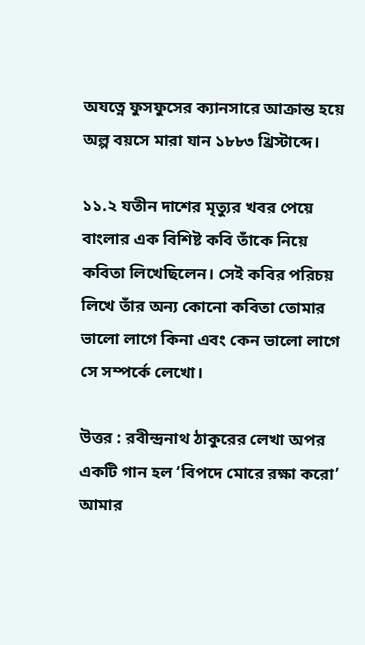অযত্নে ফুসফুসের ক্যানসারে আক্রান্ত হয়ে অল্প বয়সে মারা যান ১৮৮৩ খ্রিস্টাব্দে।

১১.২ যতীন দাশের মৃত্যুর খবর পেয়ে বাংলার এক বিশিষ্ট কবি তাঁকে নিয়ে কবিতা লিখেছিলেন। সেই কবির পরিচয় লিখে তাঁর অন্য কোনো কবিতা তোমার ভালো লাগে কিনা এবং কেন ভালো লাগে সে সম্পর্কে লেখো।

উত্তর : রবীন্দ্রনাথ ঠাকুরের লেখা অপর একটি গান হল ‘বিপদে মোরে রক্ষা করো’ আমার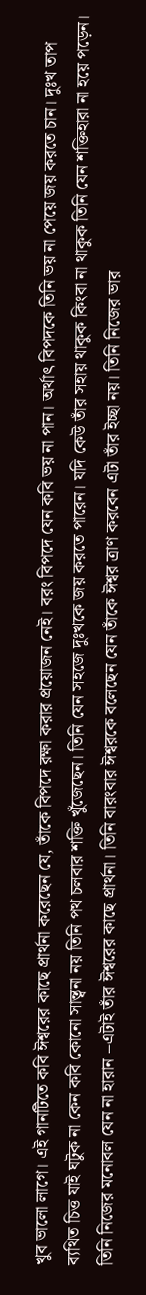খুব ভালো লাগে। এই গানটিতে কবি ঈশ্বরের কাছে প্রার্থনা করেছেন যে, তাঁকে বিপদে রক্ষা করার প্রয়োজন নেই। বরং বিপদে যেন কবি ভয় না পান। অর্থাৎ বিপদকে তিনি ভয় না পেয়ে জয় করতে চান। দুঃখ তাপ ব্যথিত চিত্ত যাই ঘটুক না কেন কবি কোনো সান্ত্বনা নয় তিনি পথ চলবার শক্তি খুঁজেছেন। তিনি যেন সহজে দুঃখকে জয় করতে পারেন। যদি কেউ তাঁর সহায় থাকুক কিংবা না থাকুক তিনি যেন শক্তিহারা না হয়ে পড়েন। তিনি নিজের মনোবল যেন না হারান –এটাই তাঁর ঈশ্বরের কাছে প্রার্থনা। তিনি বারংবার ঈশ্বরকে বলেছেন যেন তাঁকে ঈশ্বর ত্রাণ করবেন এটা তাঁর ইচ্ছা নয়। তিনি নিজের ভার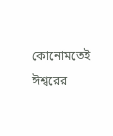কোনোমতেই ঈশ্বরের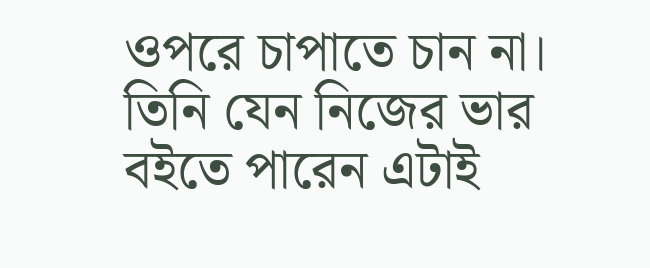ওপরে চাপাতে চান না। তিনি যেন নিজের ভার বইতে পারেন এটাই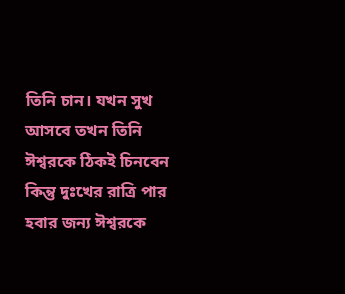তিনি চান। যখন সুখ আসবে তখন তিনি ঈশ্বরকে ঠিকই চিনবেন কিন্তু দুঃখের রাত্রি পার হবার জন্য ঈশ্বরকে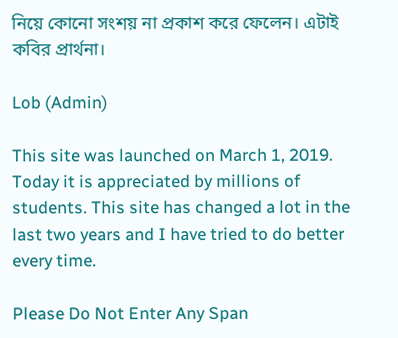নিয়ে কোনো সংশয় না প্রকাশ করে ফেলেন। এটাই কবির প্রার্থনা।

Lob (Admin)

This site was launched on March 1, 2019. Today it is appreciated by millions of students. This site has changed a lot in the last two years and I have tried to do better every time.

Please Do Not Enter Any Span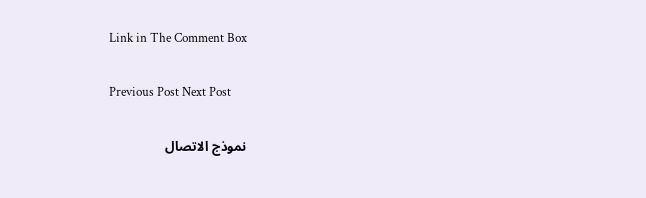Link in The Comment Box

Previous Post Next Post

نموذج الاتصال